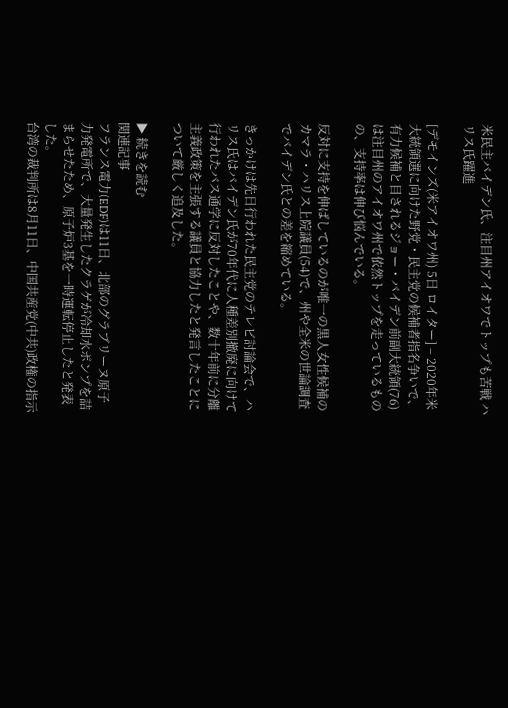米民主バイデン氏、注目州アイオワでトップも苦戦 ハリス氏躍進

[デモインズ(米アイオワ州) 5日 ロイター] – 2020年米大統領選に向けた野党・民主党の候補者指名争いで、有力候補と目されるジョー・バイデン前副大統領(76)は注目州のアイオワ州で依然トップを走っているものの、支持率は伸び悩んでいる。

反対に支持を伸ばしているのが唯一の黒人女性候補のカマラ・ハリス上院議員(54)で、州や全米の世論調査でバイデン氏との差を縮めている。

きっかけは先日行われた民主党のテレビ討論会で、ハリス氏はバイデン氏が70年代に人種差別撤廃に向けて行われたバス通学に反対したことや、数十年前に分離主義政策を主張する議員と協力したと発言したことについて厳しく追及した。

▶ 続きを読む
関連記事
フランス電力(EDF)は11日、北部のグラブリーヌ原子力発電所で、大量発生したクラゲが冷却水ポンプを詰まらせたため、原子炉3基を一時運転停止したと発表した。
台湾の裁判所は8月11日、中国共産党(中共)政権の指示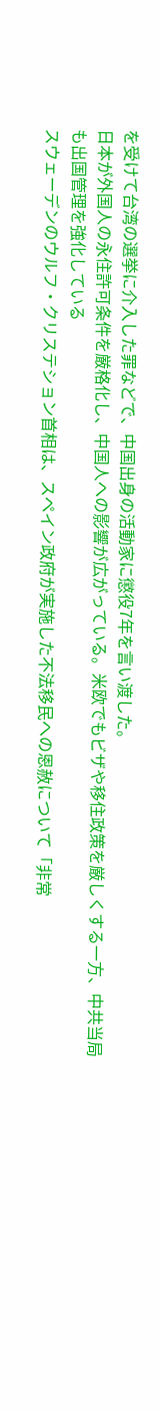を受けて台湾の選挙に介入した罪などで、中国出身の活動家に懲役7年を言い渡した。
日本が外国人の永住許可条件を厳格化し、中国人への影響が広がっている。米欧でもビザや移住政策を厳しくする一方、中共当局も出国管理を強化している
スウェーデンのウルフ・クリステション首相は、スペイン政府が実施した不法移民への恩赦について「非常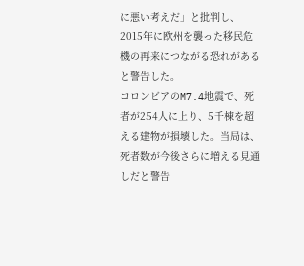に悪い考えだ」と批判し、2015年に欧州を襲った移民危機の再来につながる恐れがあると警告した。
コロンビアのM7.4地震で、死者が254人に上り、5千棟を超える建物が損壊した。当局は、死者数が今後さらに増える見通しだと警告